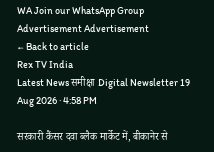WA Join our WhatsApp Group
Advertisement Advertisement
← Back to article
Rex TV India
Latest News समीक्षा Digital Newsletter 19 Aug 2026 · 4:58 PM

सरकारी कैंसर दवा ब्लैक मार्केट में, बीकानेर से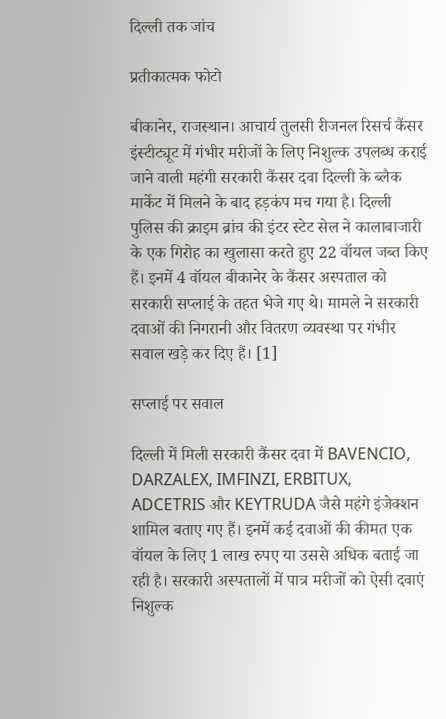दिल्ली तक जांच

प्रतीकात्मक फोटो

बीकानेर, राजस्थान। आचार्य तुलसी रीजनल रिसर्च कैंसर इंस्टीट्यूट में गंभीर मरीजों के लिए निशुल्क उपलब्ध कराई जाने वाली महंगी सरकारी कैंसर दवा दिल्ली के ब्लैक मार्केट में मिलने के बाद हड़कंप मच गया है। दिल्ली पुलिस की क्राइम ब्रांच की इंटर स्टेट सेल ने कालाबाजारी के एक गिरोह का खुलासा करते हुए 22 वॉयल जब्त किए हैं। इनमें 4 वॉयल बीकानेर के कैंसर अस्पताल को सरकारी सप्लाई के तहत भेजे गए थे। मामले ने सरकारी दवाओं की निगरानी और वितरण व्यवस्था पर गंभीर सवाल खड़े कर दिए हैं। [1]

सप्लाई पर सवाल

दिल्ली में मिली सरकारी कैंसर दवा में BAVENCIO, DARZALEX, IMFINZI, ERBITUX, ADCETRIS और KEYTRUDA जैसे महंगे इंजेक्शन शामिल बताए गए हैं। इनमें कई दवाओं की कीमत एक वॉयल के लिए 1 लाख रुपए या उससे अधिक बताई जा रही है। सरकारी अस्पतालों में पात्र मरीजों को ऐसी दवाएं निशुल्क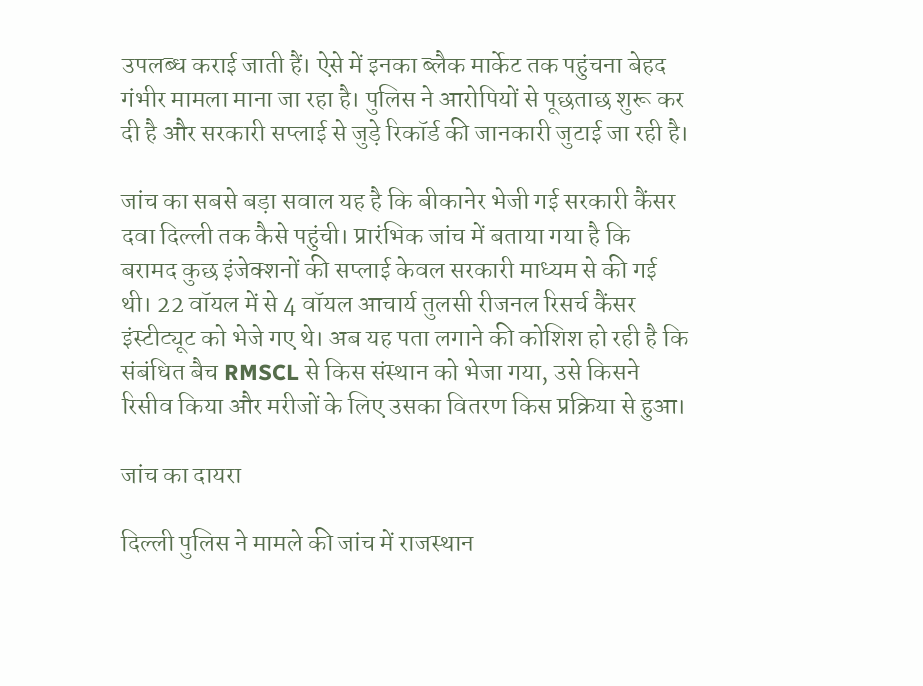उपलब्ध कराई जाती हैं। ऐसे में इनका ब्लैक मार्केट तक पहुंचना बेहद गंभीर मामला माना जा रहा है। पुलिस ने आरोपियों से पूछताछ शुरू कर दी है और सरकारी सप्लाई से जुड़े रिकॉर्ड की जानकारी जुटाई जा रही है।

जांच का सबसे बड़ा सवाल यह है कि बीकानेर भेजी गई सरकारी कैंसर दवा दिल्ली तक कैसे पहुंची। प्रारंभिक जांच में बताया गया है कि बरामद कुछ इंजेक्शनों की सप्लाई केवल सरकारी माध्यम से की गई थी। 22 वॉयल में से 4 वॉयल आचार्य तुलसी रीजनल रिसर्च कैंसर इंस्टीट्यूट को भेजे गए थे। अब यह पता लगाने की कोशिश हो रही है कि संबंधित बैच RMSCL से किस संस्थान को भेजा गया, उसे किसने रिसीव किया और मरीजों के लिए उसका वितरण किस प्रक्रिया से हुआ।

जांच का दायरा

दिल्ली पुलिस ने मामले की जांच में राजस्थान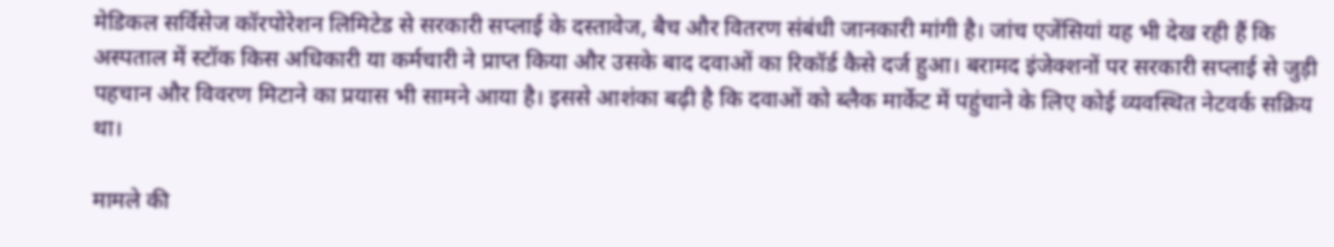मेडिकल सर्विसेज कॉरपोरेशन लिमिटेड से सरकारी सप्लाई के दस्तावेज, बैच और वितरण संबंधी जानकारी मांगी है। जांच एजेंसियां यह भी देख रही हैं कि अस्पताल में स्टॉक किस अधिकारी या कर्मचारी ने प्राप्त किया और उसके बाद दवाओं का रिकॉर्ड कैसे दर्ज हुआ। बरामद इंजेक्शनों पर सरकारी सप्लाई से जुड़ी पहचान और विवरण मिटाने का प्रयास भी सामने आया है। इससे आशंका बढ़ी है कि दवाओं को ब्लैक मार्केट में पहुंचाने के लिए कोई व्यवस्थित नेटवर्क सक्रिय था।

मामले की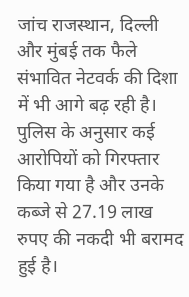जांच राजस्थान, दिल्ली और मुंबई तक फैले संभावित नेटवर्क की दिशा में भी आगे बढ़ रही है। पुलिस के अनुसार कई आरोपियों को गिरफ्तार किया गया है और उनके कब्जे से 27.19 लाख रुपए की नकदी भी बरामद हुई है।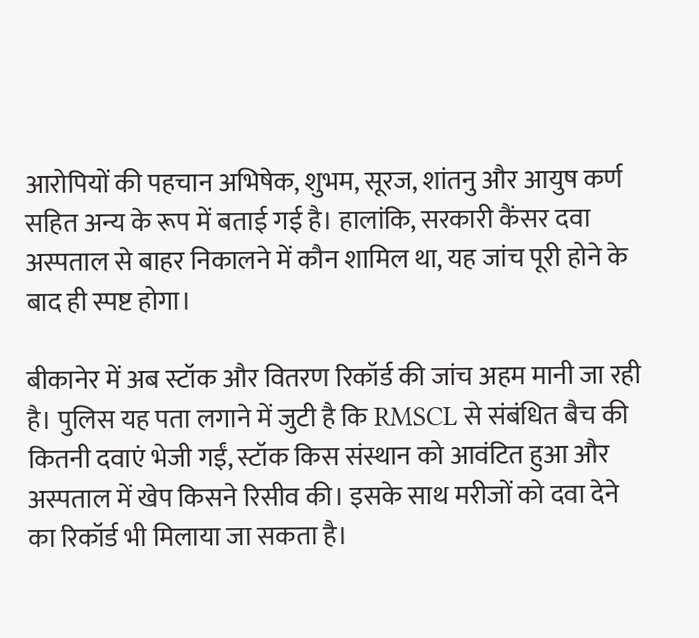आरोपियों की पहचान अभिषेक, शुभम, सूरज, शांतनु और आयुष कर्ण सहित अन्य के रूप में बताई गई है। हालांकि, सरकारी कैंसर दवा अस्पताल से बाहर निकालने में कौन शामिल था, यह जांच पूरी होने के बाद ही स्पष्ट होगा।

बीकानेर में अब स्टॉक और वितरण रिकॉर्ड की जांच अहम मानी जा रही है। पुलिस यह पता लगाने में जुटी है कि RMSCL से संबंधित बैच की कितनी दवाएं भेजी गईं, स्टॉक किस संस्थान को आवंटित हुआ और अस्पताल में खेप किसने रिसीव की। इसके साथ मरीजों को दवा देने का रिकॉर्ड भी मिलाया जा सकता है।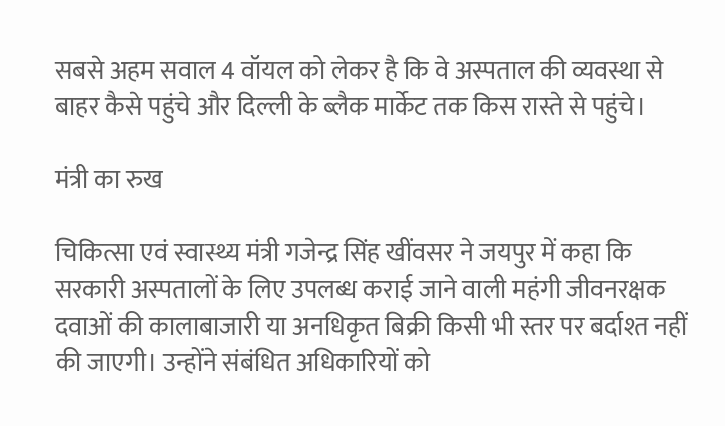सबसे अहम सवाल 4 वॉयल को लेकर है कि वे अस्पताल की व्यवस्था से बाहर कैसे पहुंचे और दिल्ली के ब्लैक मार्केट तक किस रास्ते से पहुंचे।

मंत्री का रुख

चिकित्सा एवं स्वास्थ्य मंत्री गजेन्द्र सिंह खींवसर ने जयपुर में कहा कि सरकारी अस्पतालों के लिए उपलब्ध कराई जाने वाली महंगी जीवनरक्षक दवाओं की कालाबाजारी या अनधिकृत बिक्री किसी भी स्तर पर बर्दाश्त नहीं की जाएगी। उन्होंने संबंधित अधिकारियों को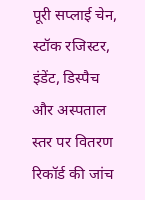पूरी सप्लाई चेन, स्टॉक रजिस्टर, इंडेंट, डिस्पैच और अस्पताल स्तर पर वितरण रिकॉर्ड की जांच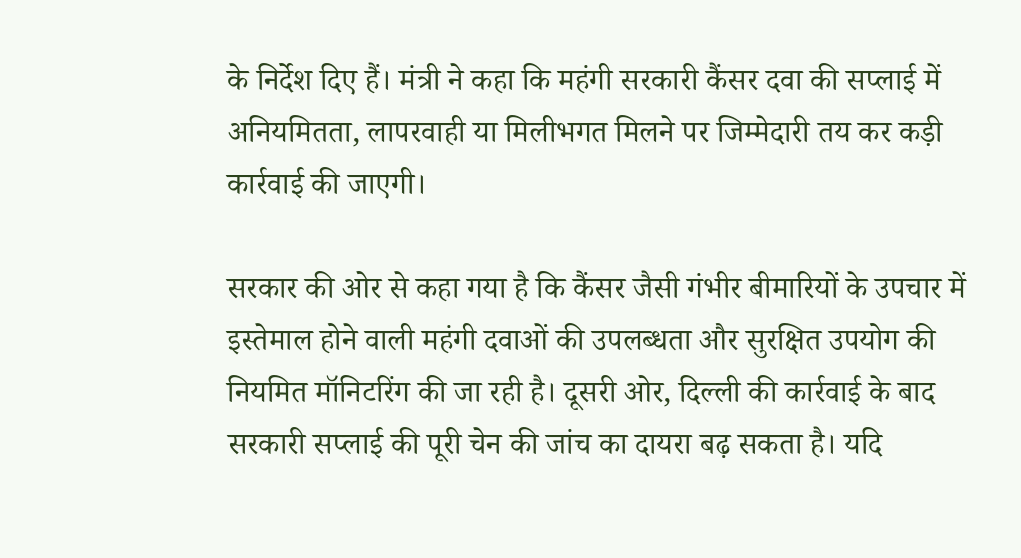के निर्देश दिए हैं। मंत्री ने कहा कि महंगी सरकारी कैंसर दवा की सप्लाई में अनियमितता, लापरवाही या मिलीभगत मिलने पर जिम्मेदारी तय कर कड़ी कार्रवाई की जाएगी।

सरकार की ओर से कहा गया है कि कैंसर जैसी गंभीर बीमारियों के उपचार में इस्तेमाल होने वाली महंगी दवाओं की उपलब्धता और सुरक्षित उपयोग की नियमित मॉनिटरिंग की जा रही है। दूसरी ओर, दिल्ली की कार्रवाई के बाद सरकारी सप्लाई की पूरी चेन की जांच का दायरा बढ़ सकता है। यदि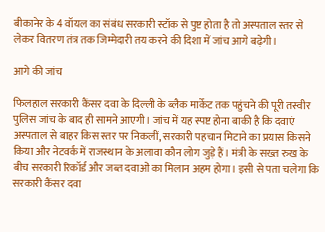बीकानेर के 4 वॉयल का संबंध सरकारी स्टॉक से पुष्ट होता है तो अस्पताल स्तर से लेकर वितरण तंत्र तक जिम्मेदारी तय करने की दिशा में जांच आगे बढ़ेगी।

आगे की जांच

फिलहाल सरकारी कैंसर दवा के दिल्ली के ब्लैक मार्केट तक पहुंचने की पूरी तस्वीर पुलिस जांच के बाद ही सामने आएगी। जांच में यह स्पष्ट होना बाकी है कि दवाएं अस्पताल से बाहर किस स्तर पर निकलीं, सरकारी पहचान मिटाने का प्रयास किसने किया और नेटवर्क में राजस्थान के अलावा कौन लोग जुड़े हैं। मंत्री के सख्त रुख के बीच सरकारी रिकॉर्ड और जब्त दवाओं का मिलान अहम होगा। इसी से पता चलेगा कि सरकारी कैंसर दवा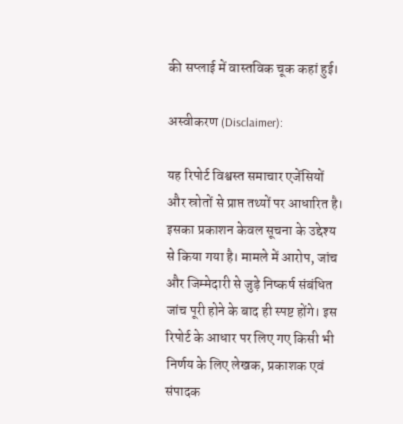की सप्लाई में वास्तविक चूक कहां हुई।

अस्वीकरण (Disclaimer):

यह रिपोर्ट विश्वस्त समाचार एजेंसियों और स्रोतों से प्राप्त तथ्यों पर आधारित है। इसका प्रकाशन केवल सूचना के उद्देश्य से किया गया है। मामले में आरोप, जांच और जिम्मेदारी से जुड़े निष्कर्ष संबंधित जांच पूरी होने के बाद ही स्पष्ट होंगे। इस रिपोर्ट के आधार पर लिए गए किसी भी निर्णय के लिए लेखक, प्रकाशक एवं संपादक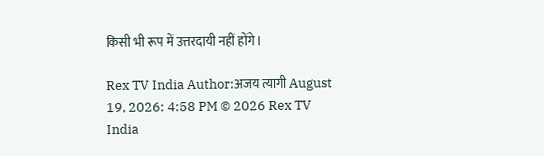किसी भी रूप में उत्तरदायी नहीं होंगे।

Rex TV India Author:अजय त्यागी August 19, 2026: 4:58 PM © 2026 Rex TV India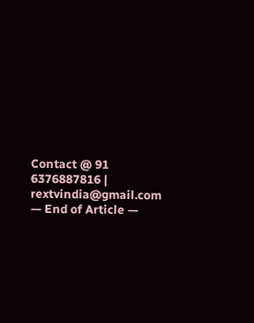Contact @ 91 6376887816 | rextvindia@gmail.com
— End of Article —